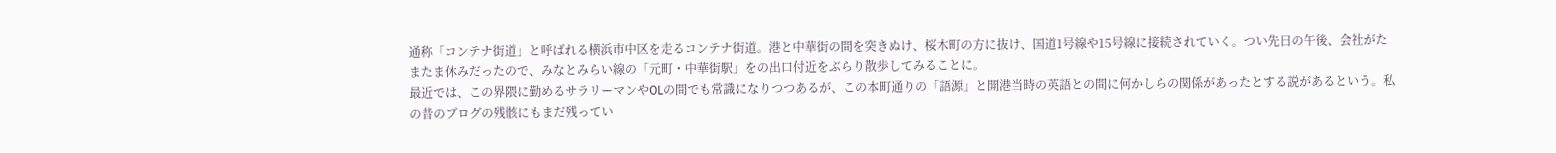通称「コンテナ街道」と呼ばれる横浜市中区を走るコンテナ街道。港と中華街の間を突きぬけ、桜木町の方に抜け、国道1号線や15号線に接続されていく。つい先日の午後、会社がたまたま休みだったので、みなとみらい線の「元町・中華街駅」をの出口付近をぶらり散歩してみることに。
最近では、この界隈に勤めるサラリーマンやOLの間でも常識になりつつあるが、この本町通りの「語源」と開港当時の英語との間に何かしらの関係があったとする説があるという。私の昔のブログの残骸にもまだ残ってい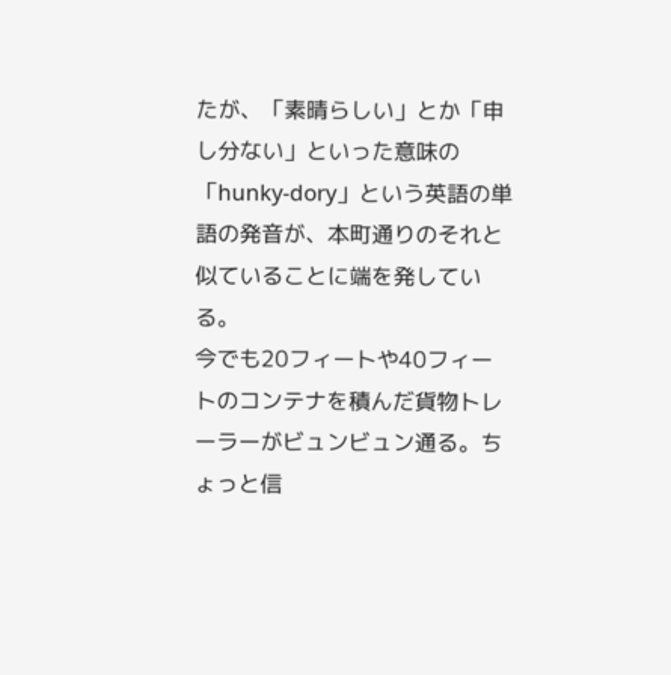たが、「素晴らしい」とか「申し分ない」といった意味の「hunky-dory」という英語の単語の発音が、本町通りのそれと似ていることに端を発している。
今でも20フィートや40フィートのコンテナを積んだ貨物トレーラーがビュンビュン通る。ちょっと信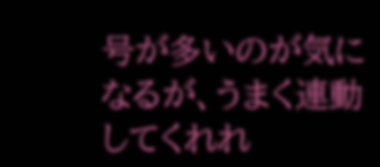号が多いのが気になるが、うまく連動してくれれ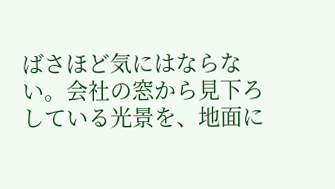ばさほど気にはならない。会社の窓から見下ろしている光景を、地面に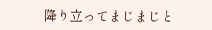降り立ってまじまじと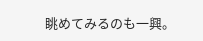眺めてみるのも一興。